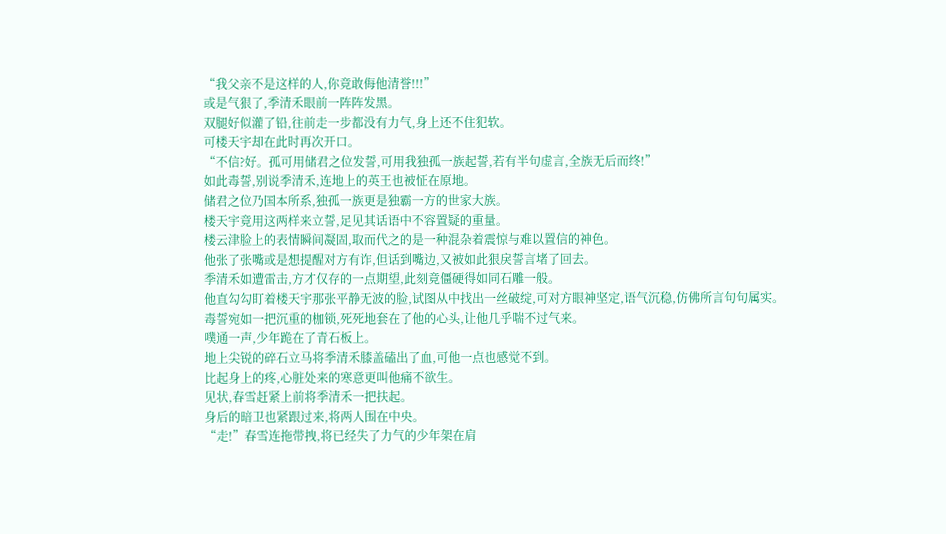“我父亲不是这样的人,你竟敢侮他清誉!!!”
或是气狠了,季清禾眼前一阵阵发黑。
双腿好似灌了铅,往前走一步都没有力气,身上还不住犯软。
可楼天宇却在此时再次开口。
“不信?好。孤可用储君之位发誓,可用我独孤一族起誓,若有半句虚言,全族无后而终!”
如此毒誓,别说季清禾,连地上的英王也被怔在原地。
储君之位乃国本所系,独孤一族更是独霸一方的世家大族。
楼天宇竟用这两样来立誓,足见其话语中不容置疑的重量。
楼云津脸上的表情瞬间凝固,取而代之的是一种混杂着震惊与难以置信的神色。
他张了张嘴或是想提醒对方有诈,但话到嘴边,又被如此狠戾誓言堵了回去。
季清禾如遭雷击,方才仅存的一点期望,此刻竟僵硬得如同石雕一般。
他直勾勾盯着楼天宇那张平静无波的脸,试图从中找出一丝破绽,可对方眼神坚定,语气沉稳,仿佛所言句句属实。
毒誓宛如一把沉重的枷锁,死死地套在了他的心头,让他几乎喘不过气来。
噗通一声,少年跪在了青石板上。
地上尖锐的碎石立马将季清禾膝盖磕出了血,可他一点也感觉不到。
比起身上的疼,心脏处来的寒意更叫他痛不欲生。
见状,春雪赶紧上前将季清禾一把扶起。
身后的暗卫也紧跟过来,将两人围在中央。
“走!”春雪连拖带拽,将已经失了力气的少年架在肩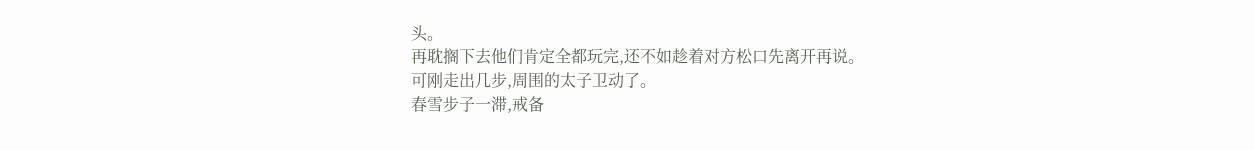头。
再耽搁下去他们肯定全都玩完,还不如趁着对方松口先离开再说。
可刚走出几步,周围的太子卫动了。
春雪步子一滞,戒备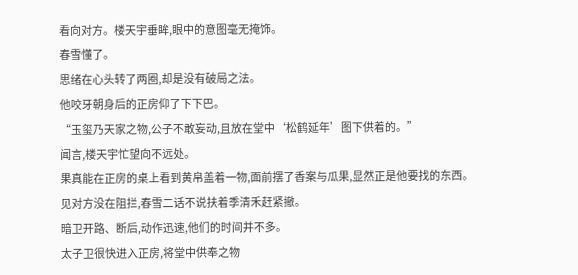看向对方。楼天宇垂眸,眼中的意图毫无掩饰。
春雪懂了。
思绪在心头转了两圈,却是没有破局之法。
他咬牙朝身后的正房仰了下下巴。
“玉玺乃天家之物,公子不敢妄动,且放在堂中‘松鹤延年’图下供着的。”
闻言,楼天宇忙望向不远处。
果真能在正房的桌上看到黄帛盖着一物,面前摆了香案与瓜果,显然正是他要找的东西。
见对方没在阻拦,春雪二话不说扶着季清禾赶紧撤。
暗卫开路、断后,动作迅速,他们的时间并不多。
太子卫很快进入正房,将堂中供奉之物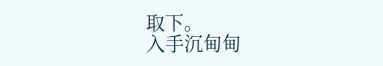取下。
入手沉甸甸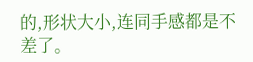的,形状大小,连同手感都是不差了。